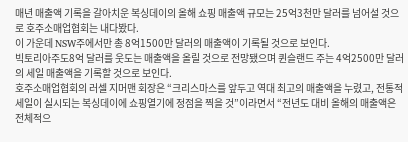매년 매출액 기록을 갈아치운 복싱데이의 올해 쇼핑 매출액 규모는 25억3천만 달러를 넘어설 것으로 호주소매업협회는 내다봤다.
이 가운데 NSW주에서만 총 8억1500만 달러의 매출액이 기록될 것으로 보인다.
빅토리아주도8억 달러를 웃도는 매출액을 올릴 것으로 전망됐으며 퀸슬랜드 주는 4억2500만 달러의 세일 매출액을 기록할 것으로 보인다.
호주소매업협회의 러셀 지머맨 회장은 “크리스마스를 앞두고 역대 최고의 매출액을 누렸고, 전통적 세일이 실시되는 복싱데이에 쇼핑열기에 정점을 찍을 것”이라면서 “전년도 대비 올해의 매출액은 전체적으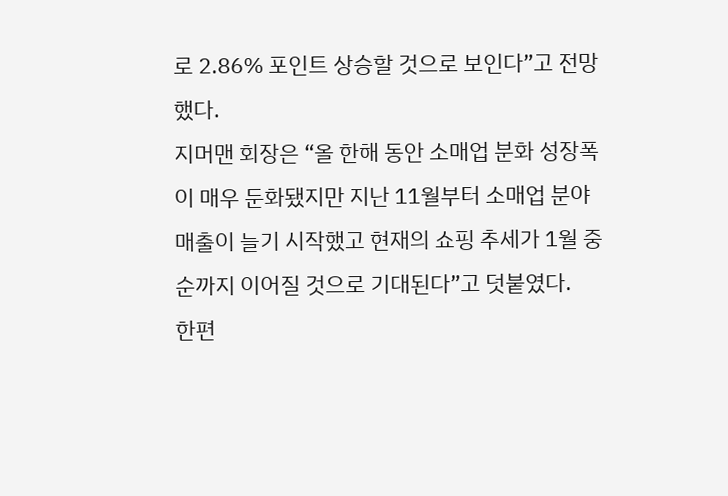로 2.86% 포인트 상승할 것으로 보인다”고 전망했다.
지머맨 회장은 “올 한해 동안 소매업 분화 성장폭이 매우 둔화됐지만 지난 11월부터 소매업 분야 매출이 늘기 시작했고 현재의 쇼핑 추세가 1월 중순까지 이어질 것으로 기대된다”고 덧붙였다.
한편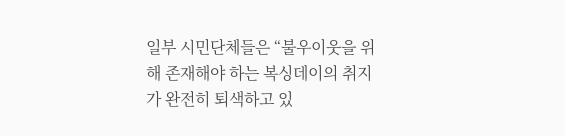일부 시민단체들은 “불우이웃을 위해 존재해야 하는 복싱데이의 취지가 완전히 퇴색하고 있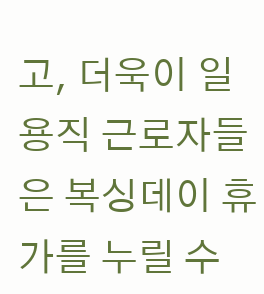고, 더욱이 일용직 근로자들은 복싱데이 휴가를 누릴 수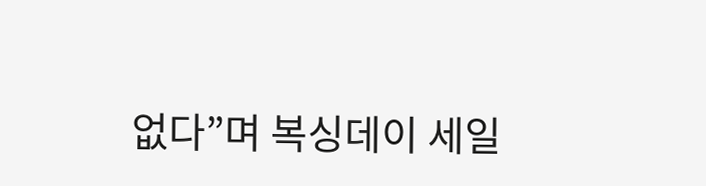없다”며 복싱데이 세일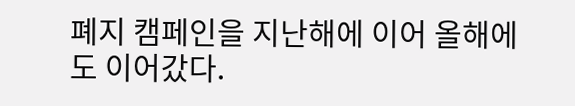폐지 캠페인을 지난해에 이어 올해에도 이어갔다.